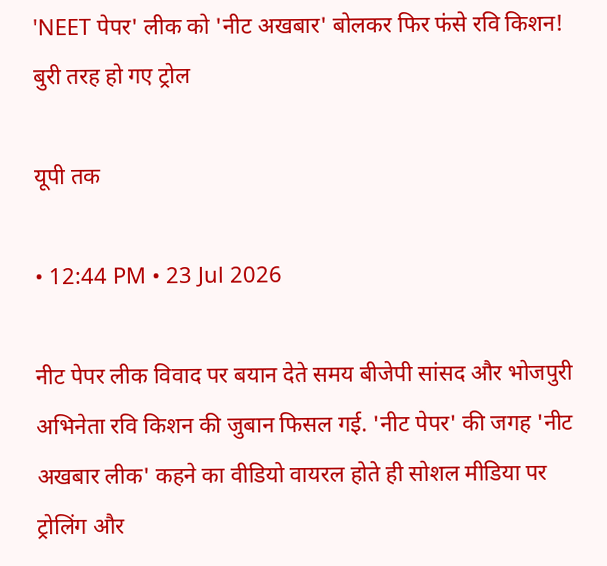'NEET पेपर' लीक को 'नीट अखबार' बोलकर फिर फंसे रवि किशन! बुरी तरह हो गए ट्रोल

यूपी तक

• 12:44 PM • 23 Jul 2026

नीट पेपर लीक विवाद पर बयान देते समय बीजेपी सांसद और भोजपुरी अभिनेता रवि किशन की जुबान फिसल गई. 'नीट पेपर' की जगह 'नीट अखबार लीक' कहने का वीडियो वायरल होते ही सोशल मीडिया पर ट्रोलिंग और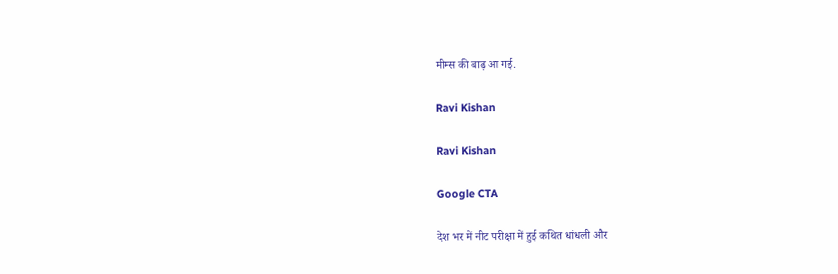मीम्स की बाढ़ आ गई.

Ravi Kishan

Ravi Kishan

Google CTA

देश भर में नीट परीक्षा में हुई कथित धांधली और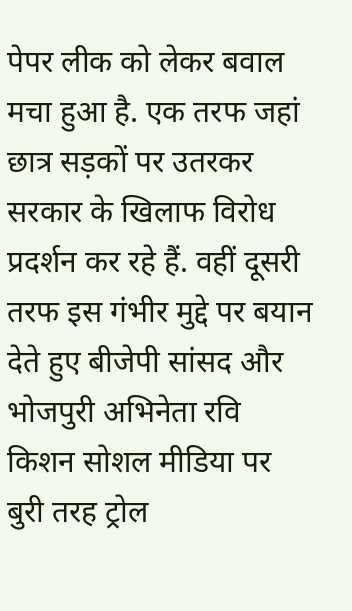पेपर लीक को लेकर बवाल मचा हुआ है. एक तरफ जहां छात्र सड़कों पर उतरकर सरकार के खिलाफ विरोध प्रदर्शन कर रहे हैं. वहीं दूसरी तरफ इस गंभीर मुद्दे पर बयान देते हुए बीजेपी सांसद और भोजपुरी अभिनेता रवि किशन सोशल मीडिया पर बुरी तरह ट्रोल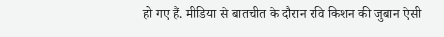हो गए हैं. मीडिया से बातचीत के दौरान रवि किशन की जुबान ऐसी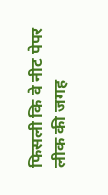फिसली कि वे नीट पेपर लीक की जगह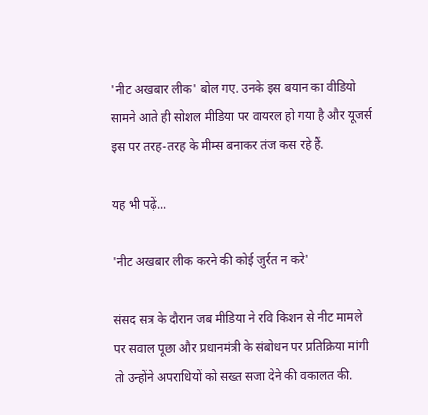'नीट अखबार लीक' बोल गए. उनके इस बयान का वीडियो सामने आते ही सोशल मीडिया पर वायरल हो गया है और यूजर्स इस पर तरह-तरह के मीम्स बनाकर तंज कस रहे हैं.

यह भी पढ़ें...

'नीट अखबार लीक करने की कोई जुर्रत न करे'

संसद सत्र के दौरान जब मीडिया ने रवि किशन से नीट मामले पर सवाल पूछा और प्रधानमंत्री के संबोधन पर प्रतिक्रिया मांगी तो उन्होंने अपराधियों को सख्त सजा देने की वकालत की.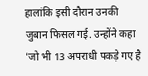हालांकि इसी दौरान उनकी जुबान फिसल गई. उन्होंने कहा 'जो भी 13 अपराधी पकड़े गए है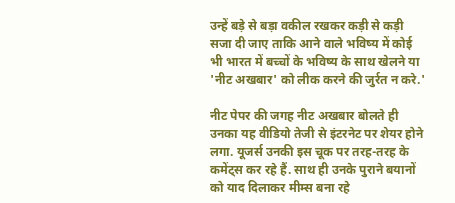उन्हें बड़े से बड़ा वकील रखकर कड़ी से कड़ी सजा दी जाए ताकि आने वाले भविष्य में कोई भी भारत में बच्चों के भविष्य के साथ खेलने या 'नीट अखबार' को लीक करने की जुर्रत न करे.'

नीट पेपर की जगह नीट अखबार बोलते ही उनका यह वीडियो तेजी से इंटरनेट पर शेयर होने लगा. यूजर्स उनकी इस चूक पर तरह-तरह के कमेंट्स कर रहे हैं. साथ ही उनके पुराने बयानों को याद दिलाकर मीम्स बना रहे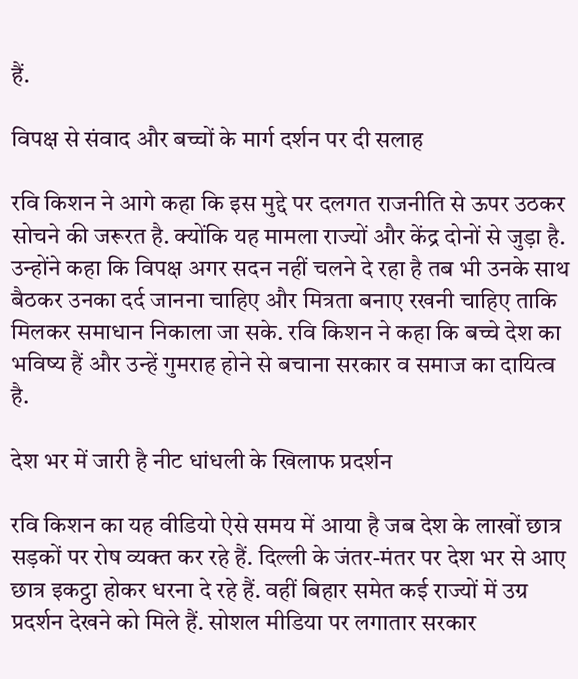हैं.

विपक्ष से संवाद और बच्चों के मार्ग दर्शन पर दी सलाह

रवि किशन ने आगे कहा कि इस मुद्दे पर दलगत राजनीति से ऊपर उठकर सोचने की जरूरत है. क्योंकि यह मामला राज्यों और केंद्र दोनों से जुड़ा है. उन्होंने कहा कि विपक्ष अगर सदन नहीं चलने दे रहा है तब भी उनके साथ बैठकर उनका दर्द जानना चाहिए और मित्रता बनाए रखनी चाहिए ताकि मिलकर समाधान निकाला जा सके. रवि किशन ने कहा कि बच्चे देश का भविष्य हैं और उन्हें गुमराह होने से बचाना सरकार व समाज का दायित्व है.

देश भर में जारी है नीट धांधली के खिलाफ प्रदर्शन

रवि किशन का यह वीडियो ऐसे समय में आया है जब देश के लाखों छात्र सड़कों पर रोष व्यक्त कर रहे हैं. दिल्ली के जंतर-मंतर पर देश भर से आए छात्र इकट्ठा होकर धरना दे रहे हैं. वहीं बिहार समेत कई राज्यों में उग्र प्रदर्शन देखने को मिले हैं. सोशल मीडिया पर लगातार सरकार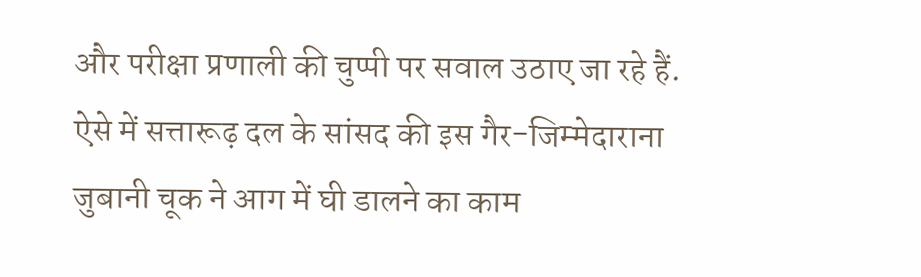और परीक्षा प्रणाली की चुप्पी पर सवाल उठाए जा रहे हैं. ऐसे में सत्तारूढ़ दल के सांसद की इस गैर-जिम्मेदाराना जुबानी चूक ने आग में घी डालने का काम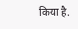किया है.